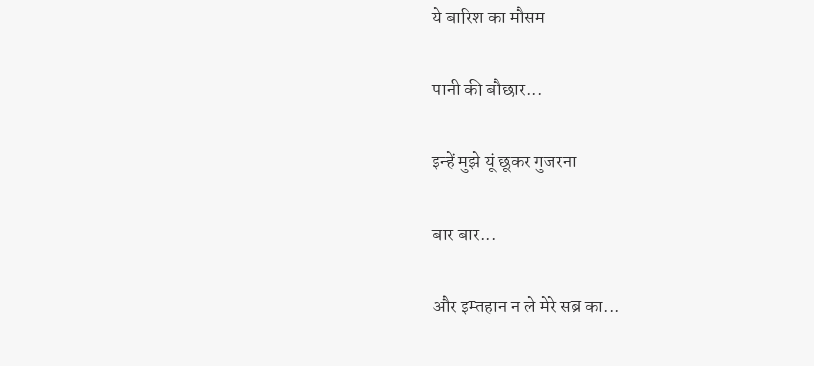ये बारिश का मौसम

पानी की बौछार...

इन्हें मुझे यूं छूकर गुजरना

बार बार...

और इम्तहान न ले मेरे सब्र का...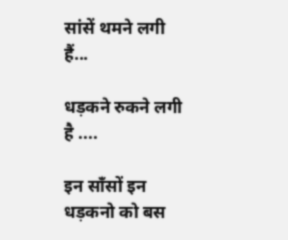सांसें थमने लगी हैं...

धड़कने रुकने लगी है ....

इन साँसों इन धड़कनो को बस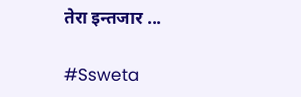तेरा इन्तजार ...

#Ssweta